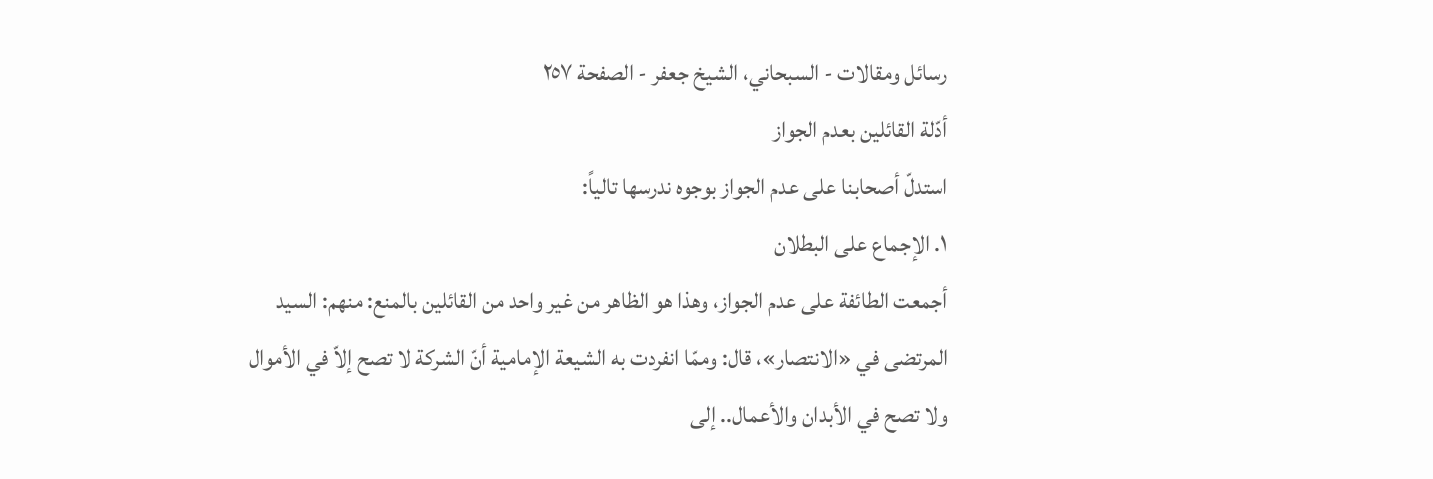رسائل ومقالات - السبحاني، الشيخ جعفر - الصفحة ٢٥٧
أدّلة القائلين بعدم الجواز
استدلّ أصحابنا على عدم الجواز بوجوه ندرسها تالياً:
١. الإجماع على البطلان
أجمعت الطائفة على عدم الجواز، وهذا هو الظاهر من غير واحد من القائلين بالمنع: منهم: السيد المرتضى في «الانتصار»، قال: وممّا انفردت به الشيعة الإمامية أنّ الشركة لا تصح إلاّ في الأموال ولا تصح في الأبدان والأعمال.. إلى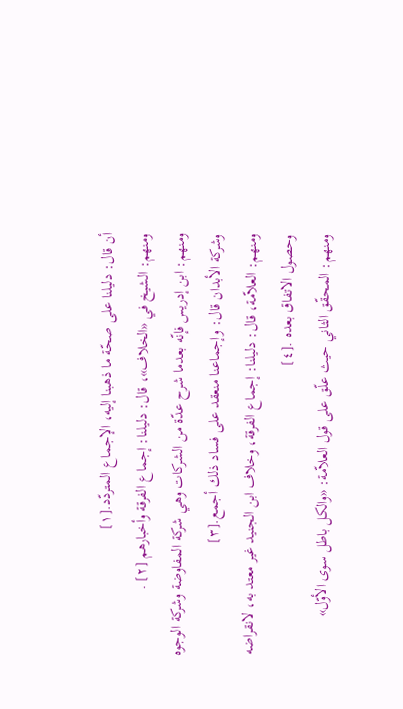أن قال: دليلنا على صحّة ما ذهبنا إليه، الإجماع المتردّد.[١]
ومنهم: الشيخ في «الخلاف»، قال: دليلنا: إجماع الفرقة وأخبارهم [٢] .
ومنهم: ابن إدريس فإنّه بعدما شرح عدّة من الشركات وهي شركة المفاوضة وشركة الوجوه وشركة الأبدان قال: وإجماعنا منعقد على فساد ذلك أجمع.[٣]
ومنهم: العلاّمة، قال: دليلنا: إجماع الفرقة، وخلاف ابن الجنيد غير معتد به، لانقراضه وحصول الاتفاق بعده .[٤]
ومنهم: المحقّق الثاني حيث علّق على قول العلاّمة: «والكل باطل سوى الأوّل»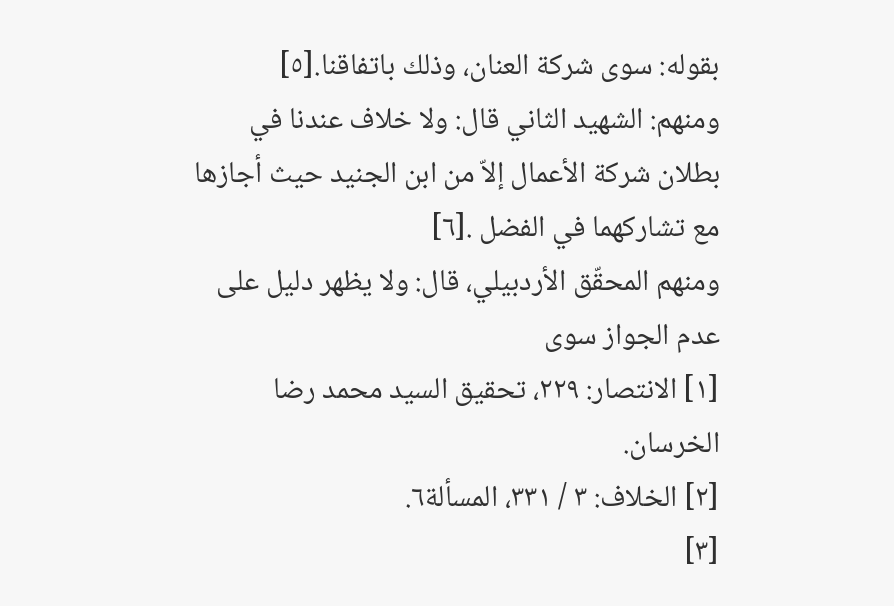بقوله: سوى شركة العنان، وذلك باتفاقنا.[٥]
ومنهم: الشهيد الثاني قال: ولا خلاف عندنا في بطلان شركة الأعمال إلاّ من ابن الجنيد حيث أجازها مع تشاركهما في الفضل .[٦]
ومنهم المحقّق الأردبيلي، قال: ولا يظهر دليل على عدم الجواز سوى
[١] الانتصار: ٢٢٩، تحقيق السيد محمد رضا الخرسان.
[٢] الخلاف: ٣ / ٣٣١، المسألة٦.
[٣]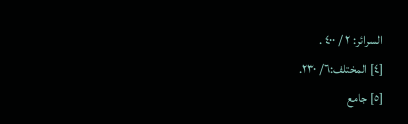السرائر: ٢ / ٤٠٠ .
[٤] المختلف:٦/ ٢٣٠.
[٥] جامع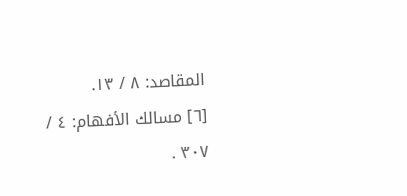المقاصد: ٨ / ١٣.
[٦] مسالك الأفهام: ٤ / ٣٠٧ .